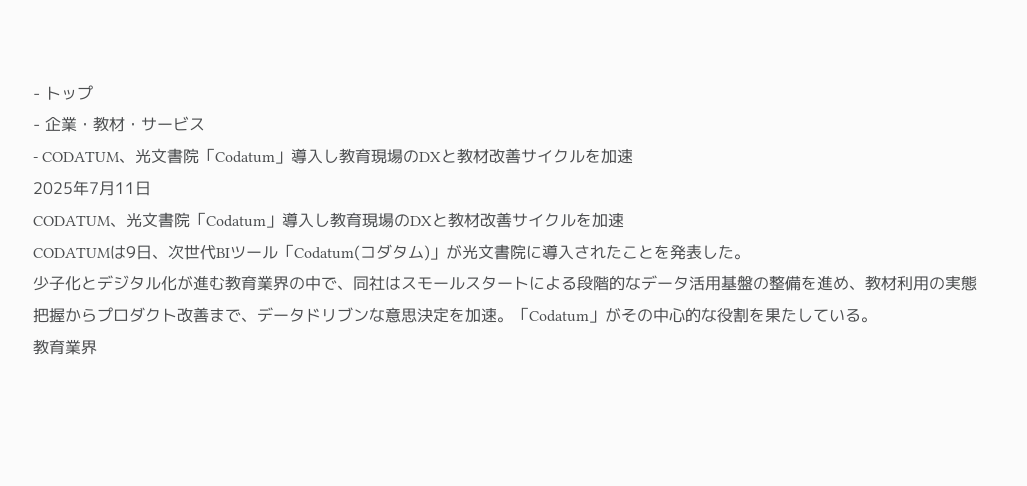- トップ
- 企業・教材・サービス
- CODATUM、光文書院「Codatum」導入し教育現場のDXと教材改善サイクルを加速
2025年7月11日
CODATUM、光文書院「Codatum」導入し教育現場のDXと教材改善サイクルを加速
CODATUMは9日、次世代BIツール「Codatum(コダタム)」が光文書院に導入されたことを発表した。
少子化とデジタル化が進む教育業界の中で、同社はスモールスタートによる段階的なデータ活用基盤の整備を進め、教材利用の実態把握からプロダクト改善まで、データドリブンな意思決定を加速。「Codatum」がその中心的な役割を果たしている。
教育業界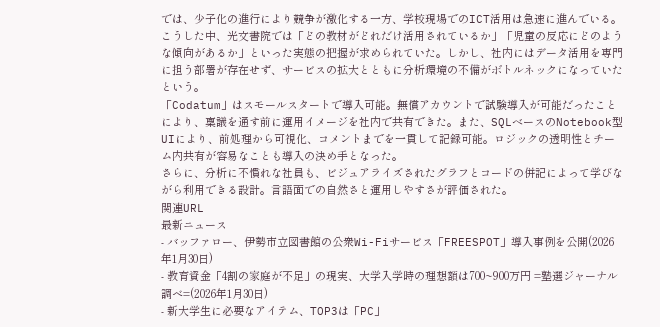では、少子化の進行により競争が激化する一方、学校現場でのICT活用は急速に進んでいる。こうした中、光文書院では「どの教材がどれだけ活用されているか」「児童の反応にどのような傾向があるか」といった実態の把握が求められていた。しかし、社内にはデータ活用を専門に担う部署が存在せず、サービスの拡大とともに分析環境の不備がボトルネックになっていたという。
「Codatum」はスモールスタートで導入可能。無償アカウントで試験導入が可能だったことにより、稟議を通す前に運用イメージを社内で共有できた。また、SQLベースのNotebook型UIにより、前処理から可視化、コメントまでを一貫して記録可能。ロジックの透明性とチーム内共有が容易なことも導入の決め手となった。
さらに、分析に不慣れな社員も、ビジュアライズされたグラフとコードの併記によって学びながら利用できる設計。言語面での自然さと運用しやすさが評価された。
関連URL
最新ニュース
- バッファロー、伊勢市立図書館の公衆Wi-Fiサービス「FREESPOT」導入事例を公開(2026年1月30日)
- 教育資金「4割の家庭が不足」の現実、大学入学時の理想額は700~900万円 =塾選ジャーナル調べ=(2026年1月30日)
- 新大学生に必要なアイテム、TOP3は「PC」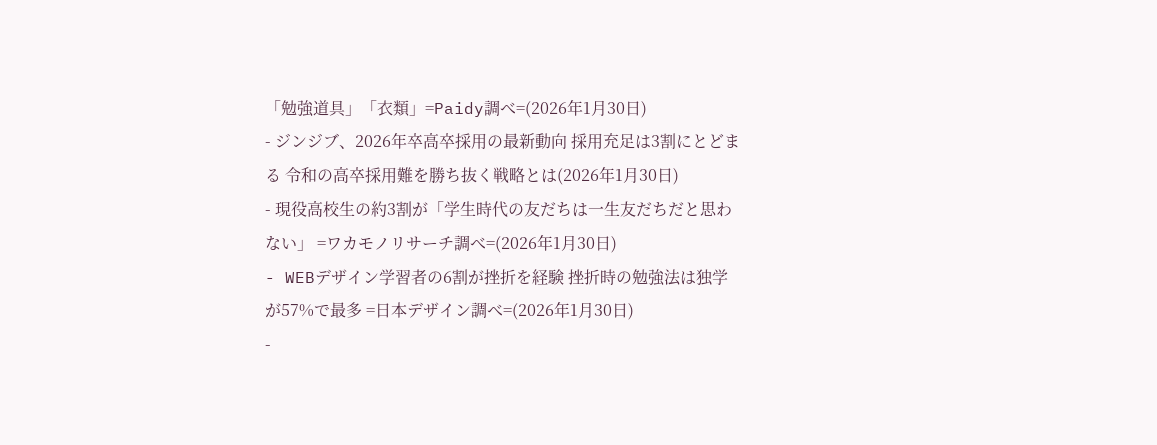「勉強道具」「衣類」=Paidy調べ=(2026年1月30日)
- ジンジブ、2026年卒高卒採用の最新動向 採用充足は3割にとどまる 令和の高卒採用難を勝ち抜く戦略とは(2026年1月30日)
- 現役高校生の約3割が「学生時代の友だちは一生友だちだと思わない」 =ワカモノリサーチ調べ=(2026年1月30日)
- WEBデザイン学習者の6割が挫折を経験 挫折時の勉強法は独学が57%で最多 =日本デザイン調べ=(2026年1月30日)
-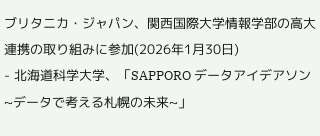ブリタニカ・ジャパン、関西国際大学情報学部の高大連携の取り組みに参加(2026年1月30日)
- 北海道科学大学、「SAPPORO データアイデアソン~データで考える札幌の未来~」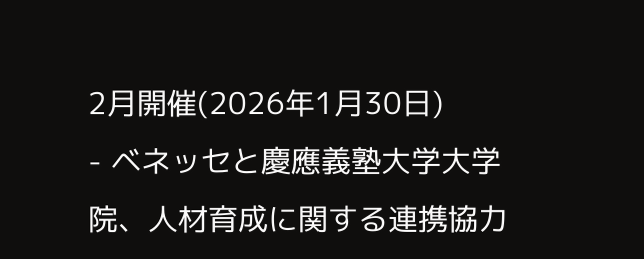2月開催(2026年1月30日)
- ベネッセと慶應義塾大学大学院、人材育成に関する連携協力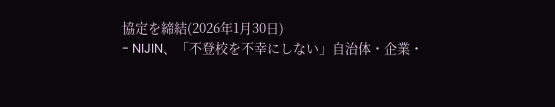協定を締結(2026年1月30日)
- NIJIN、「不登校を不幸にしない」自治体・企業・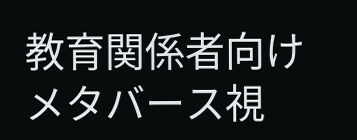教育関係者向けメタバース視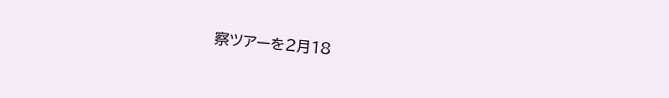察ツアーを2月18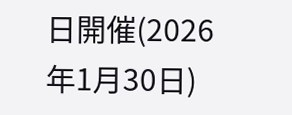日開催(2026年1月30日)